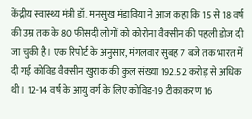केंद्रीय स्वास्थ्य मंत्री डॉ. मनसुख मंडाविया ने आज कहा कि 15 से 18 वर्ष की उम्र तक के 80 फीसदी लोगों को कोरोना वैक्सीन की पहली डोज दी जा चुकी है। एक रिपोर्ट के अनुसार, मंगलवार सुबह 7 बजे तक भारत में दी गई कोविड वैक्सीन खुराक की कुल संख्या 192.52 करोड़ से अधिक थी। 12-14 वर्ष के आयु वर्ग के लिए कोविड-19 टीकाकरण 16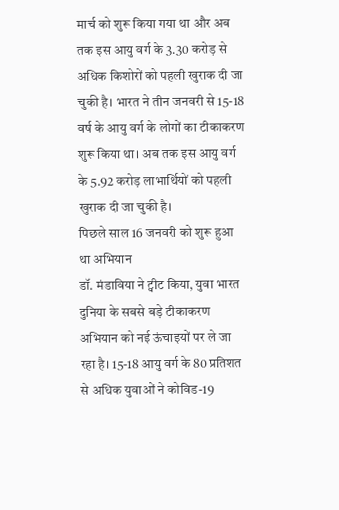मार्च को शुरू किया गया था और अब तक इस आयु वर्ग के 3.30 करोड़ से अधिक किशोरों को पहली खुराक दी जा चुकी है। भारत ने तीन जनवरी से 15-18 वर्ष के आयु वर्ग के लोगों का टीकाकरण शुरू किया था। अब तक इस आयु वर्ग के 5.92 करोड़ लाभार्थियों को पहली खुराक दी जा चुकी है।
पिछले साल 16 जनवरी को शुरू हुआ था अभियान
डॉ. मंडाविया ने ट्वीट किया, युवा भारत दुनिया के सबसे बड़े टीकाकरण अभियान को नई ऊंचाइयों पर ले जा रहा है। 15-18 आयु वर्ग के 80 प्रतिशत से अधिक युवाओं ने कोविड-19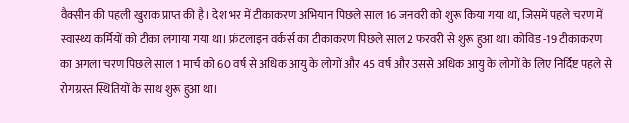वैक्सीन की पहली खुराक प्राप्त की है। देश भर में टीकाकरण अभियान पिछले साल 16 जनवरी को शुरू किया गया था, जिसमें पहले चरण में स्वास्थ्य कर्मियों को टीका लगाया गया था। फ्रंटलाइन वर्कर्स का टीकाकरण पिछले साल 2 फरवरी से शुरू हुआ था। कोविड -19 टीकाकरण का अगला चरण पिछले साल 1 मार्च को 60 वर्ष से अधिक आयु के लोगों और 45 वर्ष और उससे अधिक आयु के लोगों के लिए निर्दिष्ट पहले से रोगग्रस्त स्थितियों के साथ शुरू हुआ था।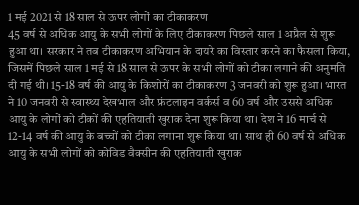1 मई 2021 से 18 साल से ऊपर लोगों का टीकाकरण
45 वर्ष से अधिक आयु के सभी लोगों के लिए टीकाकरण पिछले साल 1 अप्रैल से शुरू हुआ था। सरकार ने तब टीकाकरण अभियान के दायरे का विस्तार करने का फैसला किया, जिसमें पिछले साल 1 मई से 18 साल से ऊपर के सभी लोगों को टीका लगाने की अनुमति दी गई थी। 15-18 वर्ष की आयु के किशोरों का टीकाकरण 3 जनवरी को शुरू हुआ। भारत ने 10 जनवरी से स्वास्थ्य देखभाल और फ्रंटलाइन वर्कर्स व 60 वर्ष और उससे अधिक आयु के लोगों को टीकों की एहतियाती खुराक देना शुरू किया था। देश ने 16 मार्च से 12-14 वर्ष की आयु के बच्चों को टीका लगाना शुरू किया था। साथ ही 60 वर्ष से अधिक आयु के सभी लोगों को कोविड वैक्सीन की एहतियाती खुराक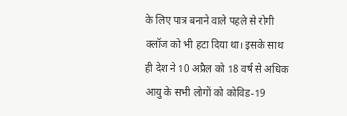के लिए पात्र बनाने वाले पहले से रोगी क्लॉज को भी हटा दिया था। इसके साथ ही देश ने 10 अप्रैल को 18 वर्ष से अधिक आयु के सभी लोगों को कोविड-19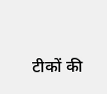टीकों की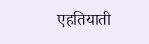एहतियाती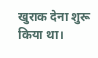खुराक देना शुरू किया था।